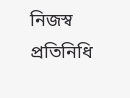নিজস্ব প্রতিনিধি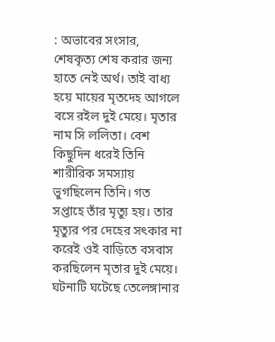: অভাবের সংসার, শেষকৃত্য শেষ করার জন্য হাতে নেই অর্থ। তাই বাধ্য হয়ে মায়ের মৃতদেহ আগলে বসে রইল দুই মেয়ে। মৃতার নাম সি ললিতা। বেশ কিছুদিন ধরেই তিনি শারীরিক সমস্যায় ভুগছিলেন তিনি। গত সপ্তাহে তাঁর মৃত্যু হয়। তার মৃত্যুর পর দেহের সৎকার না করেই ওই বাড়িতে বসবাস করছিলেন মৃতার দুই মেয়ে। ঘটনাটি ঘটেছে তেলেঙ্গানার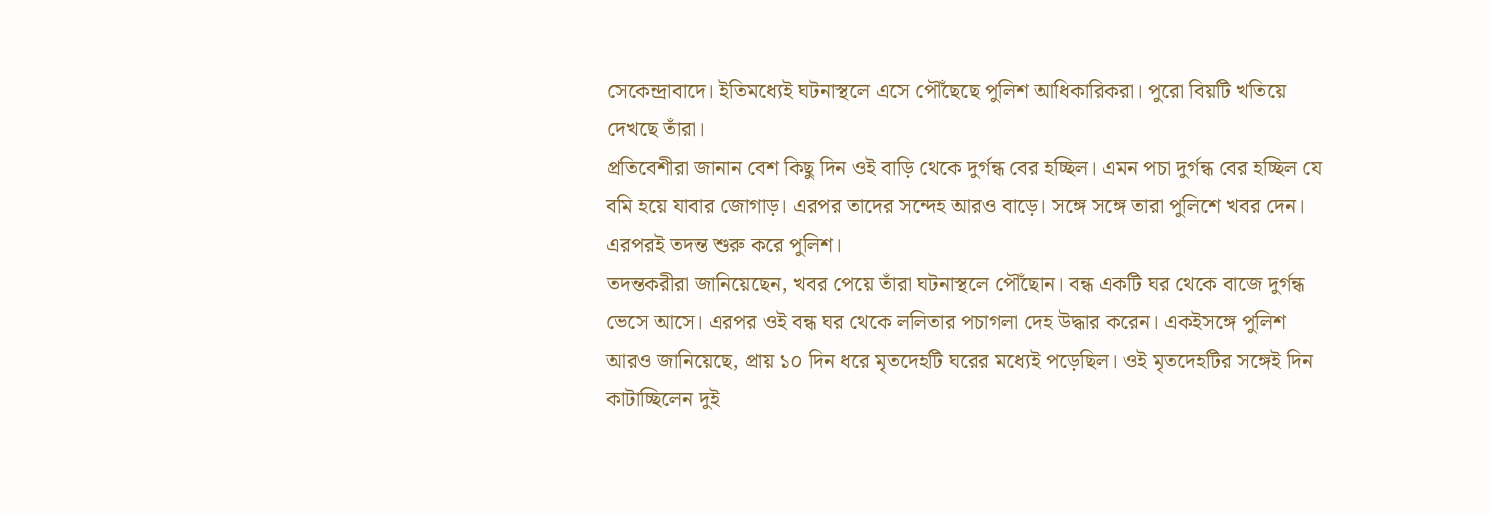সেকেন্দ্রাবাদে। ইতিমধ্যেই ঘটনাস্থলে এসে পৌঁছেছে পুলিশ আধিকারিকরা। পুরো বিয়টি খতিয়ে দেখছে তাঁরা।
প্রতিবেশীরা জানান বেশ কিছু দিন ওই বাড়ি থেকে দুর্গন্ধ বের হচ্ছিল। এমন পচা দুর্গন্ধ বের হচ্ছিল যে বমি হয়ে যাবার জোগাড়। এরপর তাদের সন্দেহ আরও বাড়ে। সঙ্গে সঙ্গে তারা পুলিশে খবর দেন। এরপরই তদন্ত শুরু করে পুলিশ।
তদন্তকরীরা জানিয়েছেন, খবর পেয়ে তাঁরা ঘটনাস্থলে পৌঁছোন। বন্ধ একটি ঘর থেকে বাজে দুর্গন্ধ ভেসে আসে। এরপর ওই বন্ধ ঘর থেকে ললিতার পচাগলা দেহ উদ্ধার করেন। একইসঙ্গে পুলিশ আরও জানিয়েছে, প্রায় ১০ দিন ধরে মৃতদেহটি ঘরের মধ্যেই পড়েছিল। ওই মৃতদেহটির সঙ্গেই দিন কাটাচ্ছিলেন দুই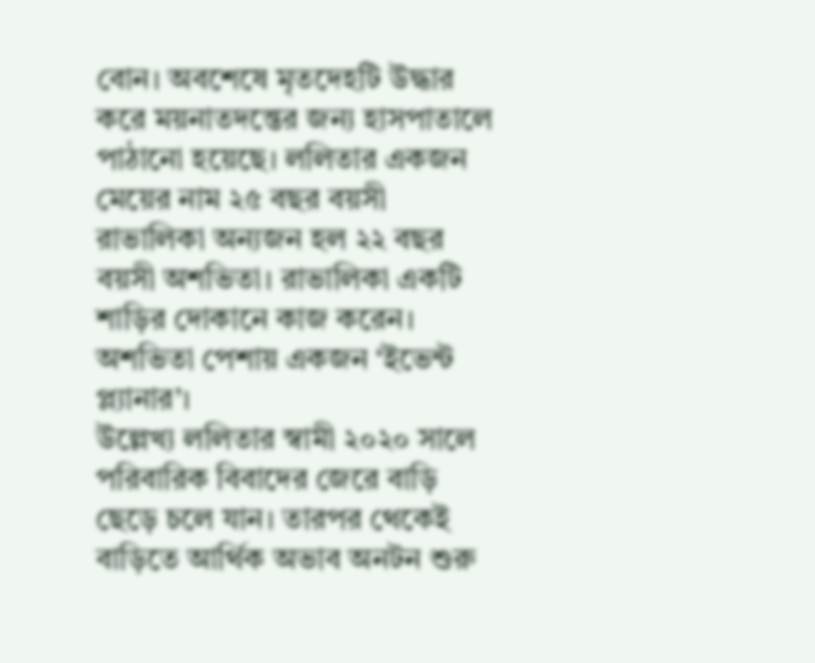বোন। অবশেষে মৃতদেহটি উদ্ধার করে ময়নাতদন্তের জন্য হাসপাতালে পাঠানো হয়েছে। ললিতার একজন মেয়ের নাম ২৫ বছর বয়সী রাভালিকা অন্যজন হল ২২ বছর বয়সী অশভিতা। রাভালিকা একটি শাড়ির দোকানে কাজ করেন। অশভিতা পেশায় একজন ‘ইভেন্ট প্ল্যানার’।
উল্লেখ্য ললিতার স্বামী ২০২০ সালে পরিবারিক বিবাদের জেরে বাড়ি ছেড়ে চলে যান। তারপর থেকেই বাড়িতে আর্থিক অভাব অনটন শুরু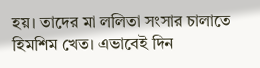হয়। তাদের মা ললিতা সংসার চালাতে হিমশিম খেত। এভাবেই দিন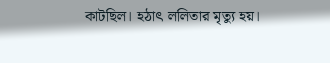কাটছিল। হঠাৎ ললিতার মৃত্যু হয়।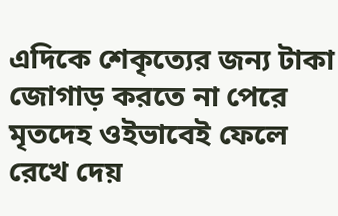এদিকে শেকৃত্যের জন্য টাকা জোগাড় করতে না পেরে মৃতদেহ ওইভাবেই ফেলে রেখে দেয়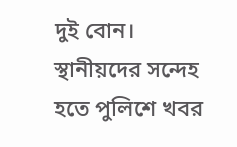দুই বোন। স্থানীয়দের সন্দেহ হতে পুলিশে খবর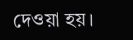দেওয়া হয়।